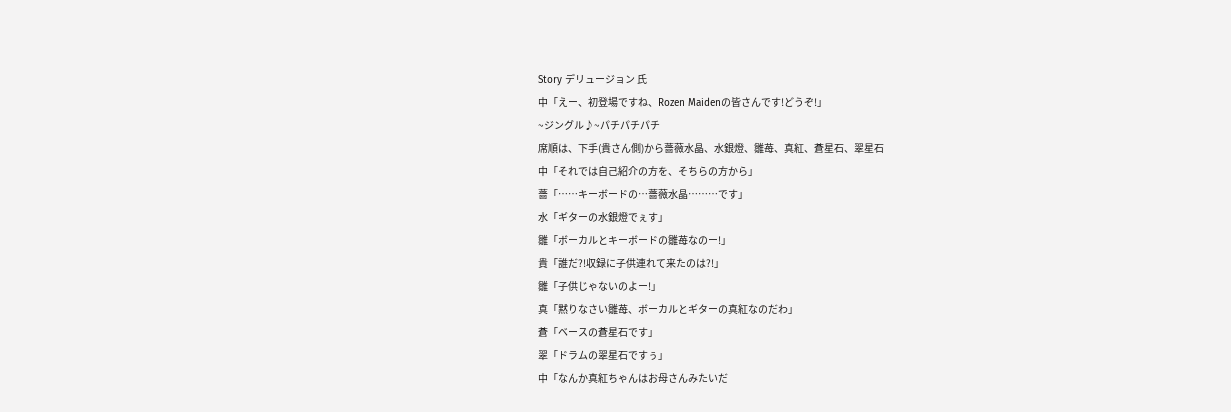Story デリュージョン 氏
中「えー、初登場ですね、Rozen Maidenの皆さんです!どうぞ!」
~ジングル♪~パチパチパチ
席順は、下手(貴さん側)から薔薇水晶、水銀燈、雛苺、真紅、蒼星石、翠星石
中「それでは自己紹介の方を、そちらの方から」
薔「……キーボードの…薔薇水晶………です」
水「ギターの水銀燈でぇす」
雛「ボーカルとキーボードの雛苺なのー!」
貴「誰だ?!収録に子供連れて来たのは?!」
雛「子供じゃないのよー!」
真「黙りなさい雛苺、ボーカルとギターの真紅なのだわ」
蒼「ベースの蒼星石です」
翠「ドラムの翠星石ですぅ」
中「なんか真紅ちゃんはお母さんみたいだ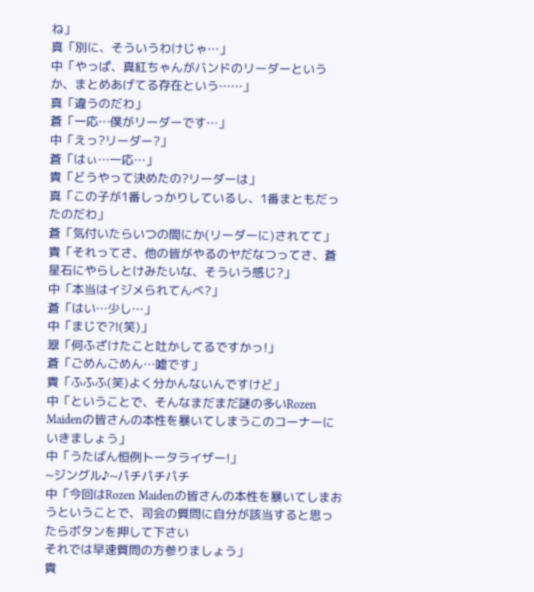ね」
真「別に、そういうわけじゃ…」
中「やっぱ、真紅ちゃんがバンドのリーダーというか、まとめあげてる存在という……」
真「違うのだわ」
蒼「一応…僕がリーダーです…」
中「えっ?リーダー?」
蒼「はぃ…一応…」
貴「どうやって決めたの?リーダーは」
真「この子が1番しっかりしているし、1番まともだったのだわ」
蒼「気付いたらいつの間にか(リーダーに)されてて」
貴「それってさ、他の皆がやるのヤだなつってさ、蒼星石にやらしとけみたいな、そういう感じ?」
中「本当はイジメられてんべ?」
蒼「はい…少し…」
中「まじで?!(笑)」
翠「何ふざけたこと吐かしてるですかっ!」
蒼「ごめんごめん…嘘です」
貴「ふふふ(笑)よく分かんないんですけど」
中「ということで、そんなまだまだ謎の多いRozen Maidenの皆さんの本性を暴いてしまうこのコーナーにいきましょう」
中「うたばん恒例トータライザー!」
~ジングル♪~パチパチパチ
中「今回はRozen Maidenの皆さんの本性を暴いてしまおうということで、司会の質問に自分が該当すると思ったらボタンを押して下さい
それでは早速質問の方参りましょう」
貴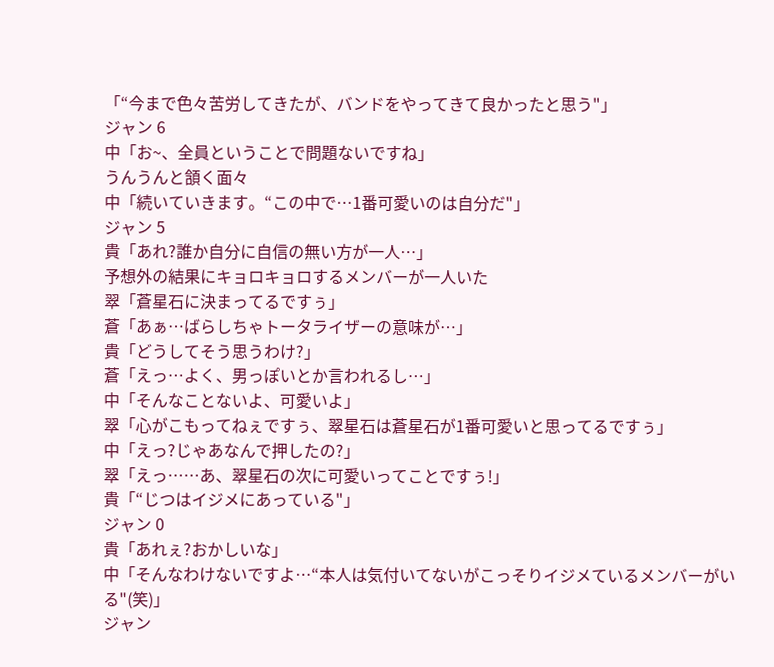「“今まで色々苦労してきたが、バンドをやってきて良かったと思う"」
ジャン 6
中「お~、全員ということで問題ないですね」
うんうんと頷く面々
中「続いていきます。“この中で…1番可愛いのは自分だ"」
ジャン 5
貴「あれ?誰か自分に自信の無い方が一人…」
予想外の結果にキョロキョロするメンバーが一人いた
翠「蒼星石に決まってるですぅ」
蒼「あぁ…ばらしちゃトータライザーの意味が…」
貴「どうしてそう思うわけ?」
蒼「えっ…よく、男っぽいとか言われるし…」
中「そんなことないよ、可愛いよ」
翠「心がこもってねぇですぅ、翠星石は蒼星石が1番可愛いと思ってるですぅ」
中「えっ?じゃあなんで押したの?」
翠「えっ……あ、翠星石の次に可愛いってことですぅ!」
貴「“じつはイジメにあっている"」
ジャン 0
貴「あれぇ?おかしいな」
中「そんなわけないですよ…“本人は気付いてないがこっそりイジメているメンバーがいる"(笑)」
ジャン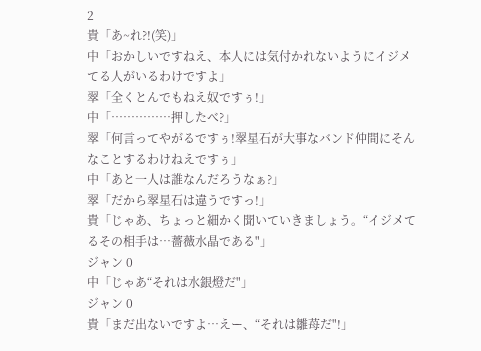2
貴「あ~れ?!(笑)」
中「おかしいですねえ、本人には気付かれないようにイジメてる人がいるわけですよ」
翠「全くとんでもねえ奴ですぅ!」
中「……………押したべ?」
翠「何言ってやがるですぅ!翠星石が大事なバンド仲間にそんなことするわけねえですぅ」
中「あと一人は誰なんだろうなぁ?」
翠「だから翠星石は違うですっ!」
貴「じゃあ、ちょっと細かく聞いていきましょう。“イジメてるその相手は…薔薇水晶である"」
ジャン 0
中「じゃあ“それは水銀燈だ"」
ジャン 0
貴「まだ出ないですよ…えー、“それは雛苺だ"!」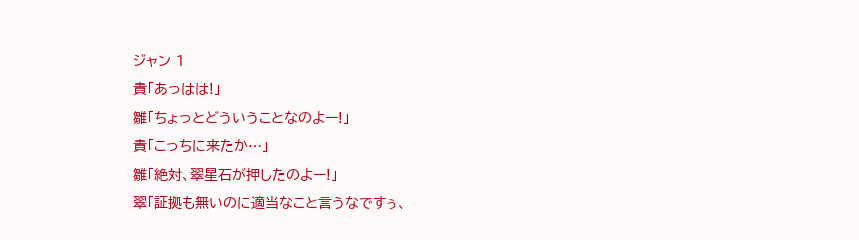ジャン 1
貴「あっはは!」
雛「ちょっとどういうことなのよー!」
貴「こっちに来たか…」
雛「絶対、翠星石が押したのよー!」
翠「証拠も無いのに適当なこと言うなですぅ、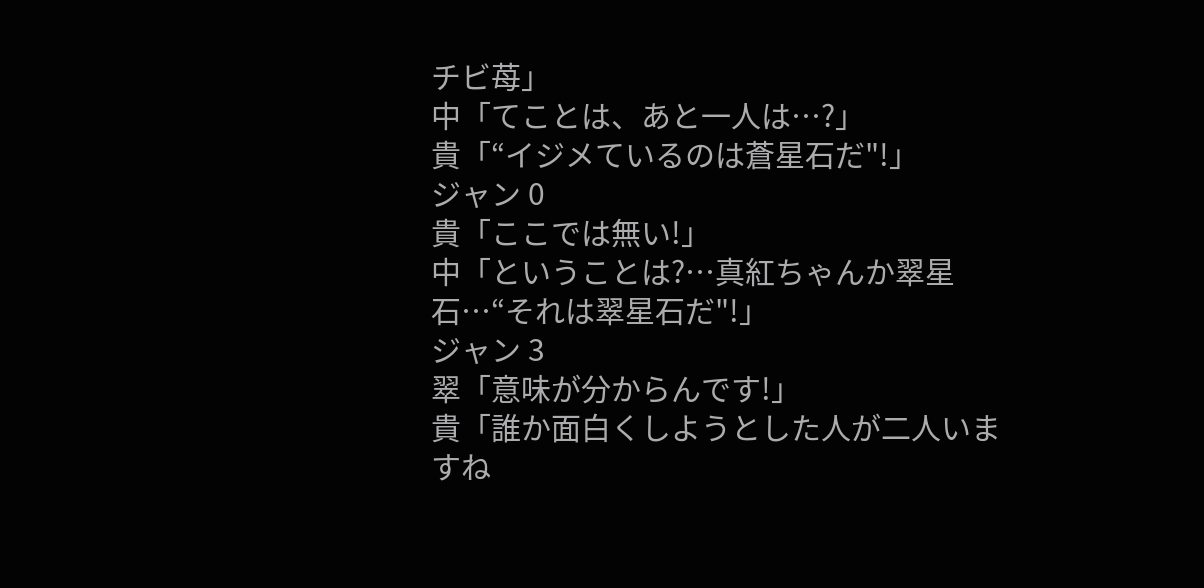チビ苺」
中「てことは、あと一人は…?」
貴「“イジメているのは蒼星石だ"!」
ジャン 0
貴「ここでは無い!」
中「ということは?…真紅ちゃんか翠星石…“それは翠星石だ"!」
ジャン 3
翠「意味が分からんです!」
貴「誰か面白くしようとした人が二人いますね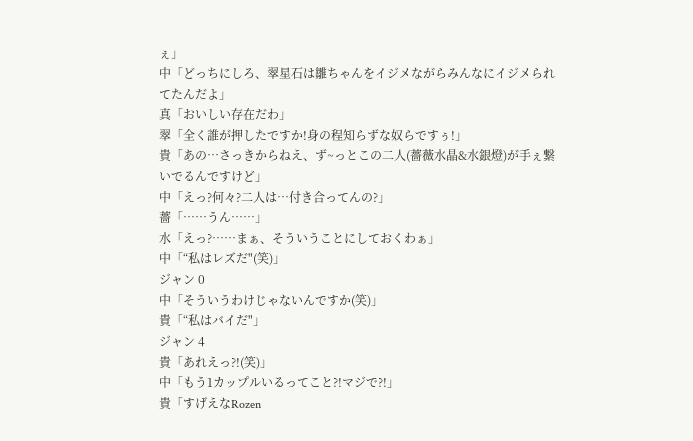ぇ」
中「どっちにしろ、翠星石は雛ちゃんをイジメながらみんなにイジメられてたんだよ」
真「おいしい存在だわ」
翠「全く誰が押したですか!身の程知らずな奴らですぅ!」
貴「あの…さっきからねえ、ず~っとこの二人(薔薇水晶&水銀燈)が手ぇ繋いでるんですけど」
中「えっ?何々?二人は…付き合ってんの?」
薔「……うん……」
水「えっ?……まぁ、そういうことにしておくわぁ」
中「“私はレズだ"(笑)」
ジャン 0
中「そういうわけじゃないんですか(笑)」
貴「“私はバイだ"」
ジャン 4
貴「あれえっ?!(笑)」
中「もう1カップルいるってこと?!マジで?!」
貴「すげえなRozen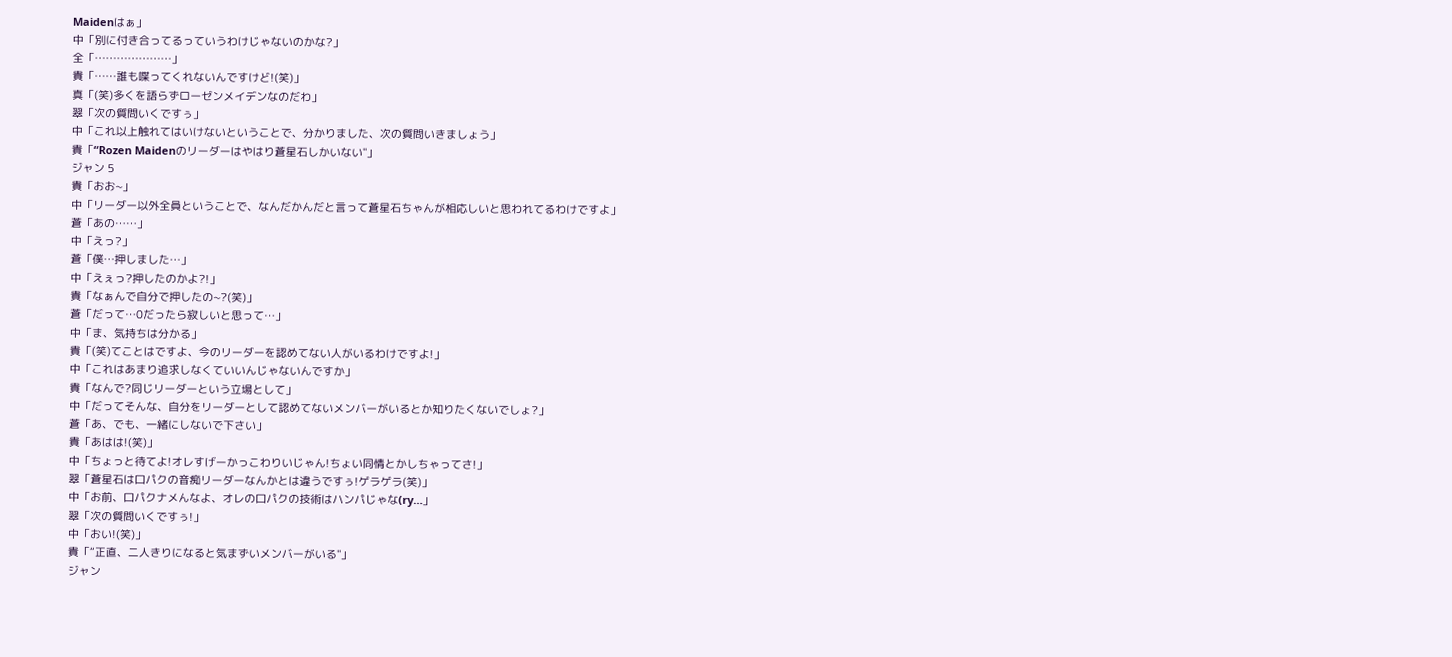Maidenはぁ」
中「別に付き合ってるっていうわけじゃないのかな?」
全「…………………」
貴「……誰も喋ってくれないんですけど!(笑)」
真「(笑)多くを語らずローゼンメイデンなのだわ」
翠「次の質問いくですぅ」
中「これ以上触れてはいけないということで、分かりました、次の質問いきましょう」
貴「“Rozen Maidenのリーダーはやはり蒼星石しかいない"」
ジャン 5
貴「おお~」
中「リーダー以外全員ということで、なんだかんだと言って蒼星石ちゃんが相応しいと思われてるわけですよ」
蒼「あの……」
中「えっ?」
蒼「僕…押しました…」
中「えぇっ?押したのかよ?!」
貴「なぁんで自分で押したの~?(笑)」
蒼「だって…0だったら寂しいと思って…」
中「ま、気持ちは分かる」
貴「(笑)てことはですよ、今のリーダーを認めてない人がいるわけですよ!」
中「これはあまり追求しなくていいんじゃないんですか」
貴「なんで?同じリーダーという立場として」
中「だってそんな、自分をリーダーとして認めてないメンバーがいるとか知りたくないでしょ?」
蒼「あ、でも、一緒にしないで下さい」
貴「あはは!(笑)」
中「ちょっと待てよ!オレすげーかっこわりいじゃん!ちょい同情とかしちゃってさ!」
翠「蒼星石は口パクの音痴リーダーなんかとは違うですぅ!ゲラゲラ(笑)」
中「お前、口パクナメんなよ、オレの口パクの技術はハンパじゃな(ry…」
翠「次の質問いくですぅ!」
中「おい!(笑)」
貴「“正直、二人きりになると気まずいメンバーがいる"」
ジャン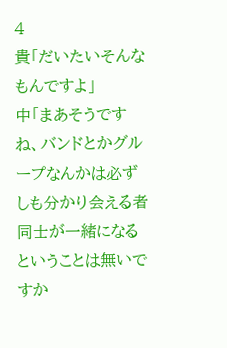4
貴「だいたいそんなもんですよ」
中「まあそうですね、バンドとかグループなんかは必ずしも分かり会える者同士が一緒になるということは無いですか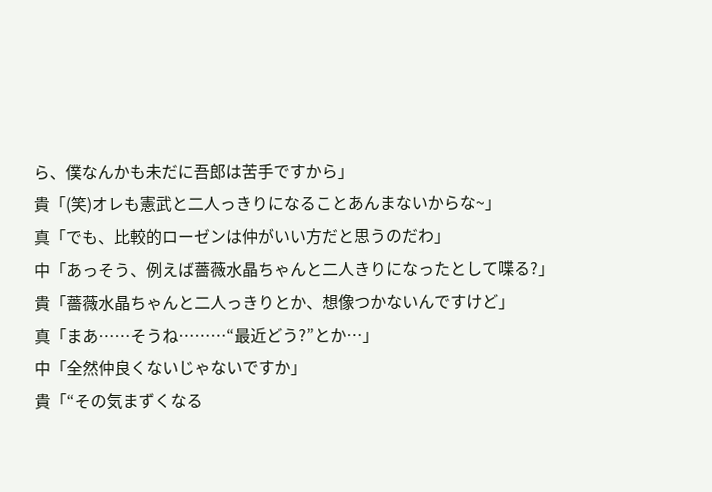ら、僕なんかも未だに吾郎は苦手ですから」
貴「(笑)オレも憲武と二人っきりになることあんまないからな~」
真「でも、比較的ローゼンは仲がいい方だと思うのだわ」
中「あっそう、例えば薔薇水晶ちゃんと二人きりになったとして喋る?」
貴「薔薇水晶ちゃんと二人っきりとか、想像つかないんですけど」
真「まあ……そうね………“最近どう?”とか…」
中「全然仲良くないじゃないですか」
貴「“その気まずくなる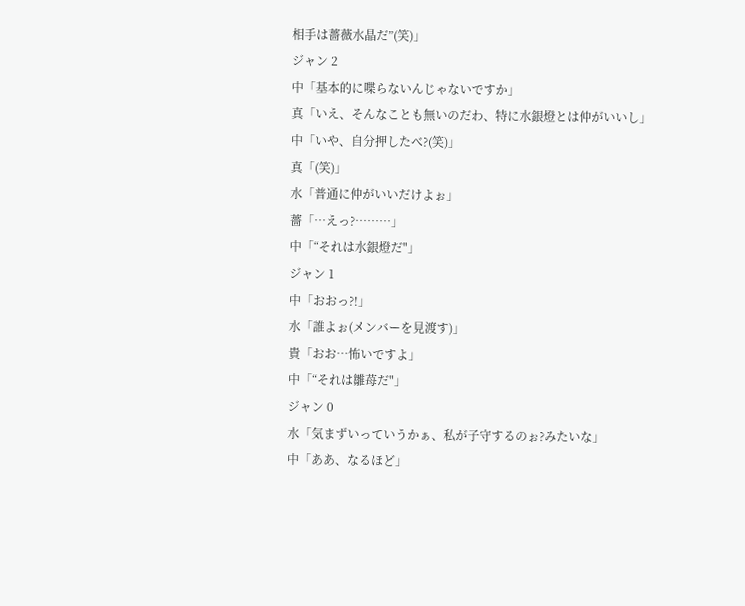相手は薔薇水晶だ”(笑)」
ジャン 2
中「基本的に喋らないんじゃないですか」
真「いえ、そんなことも無いのだわ、特に水銀燈とは仲がいいし」
中「いや、自分押したべ?(笑)」
真「(笑)」
水「普通に仲がいいだけよぉ」
薔「…えっ?………」
中「“それは水銀燈だ"」
ジャン 1
中「おおっ?!」
水「誰よぉ(メンバーを見渡す)」
貴「おお…怖いですよ」
中「“それは雛苺だ"」
ジャン 0
水「気まずいっていうかぁ、私が子守するのぉ?みたいな」
中「ああ、なるほど」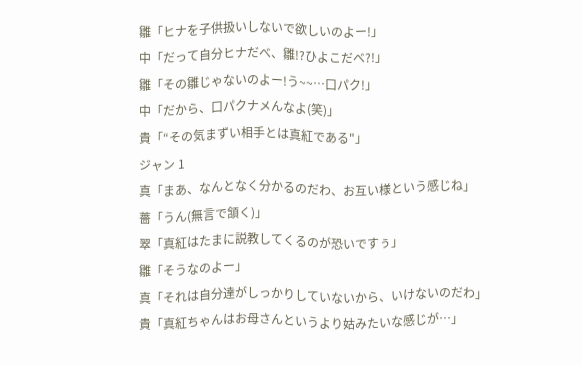雛「ヒナを子供扱いしないで欲しいのよー!」
中「だって自分ヒナだべ、雛!?ひよこだべ?!」
雛「その雛じゃないのよー!う~~…口パク!」
中「だから、口パクナメんなよ(笑)」
貴「“その気まずい相手とは真紅である"」
ジャン 1
真「まあ、なんとなく分かるのだわ、お互い様という感じね」
薔「うん(無言で頷く)」
翠「真紅はたまに説教してくるのが恐いですぅ」
雛「そうなのよー」
真「それは自分達がしっかりしていないから、いけないのだわ」
貴「真紅ちゃんはお母さんというより姑みたいな感じが…」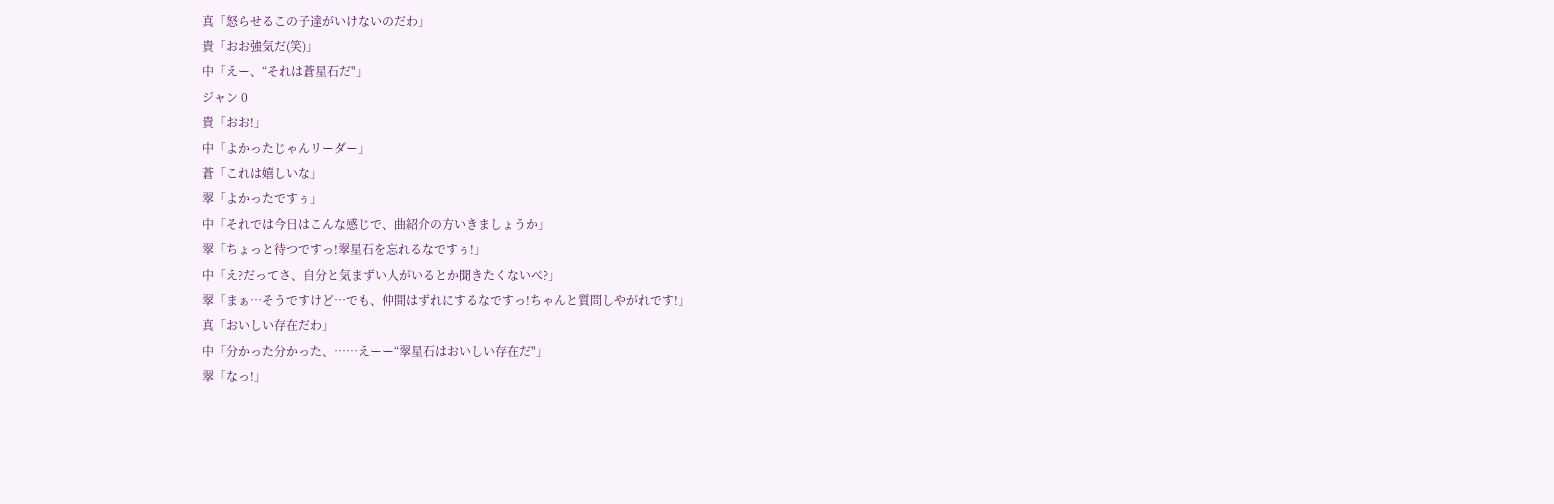真「怒らせるこの子達がいけないのだわ」
貴「おお強気だ(笑)」
中「えー、“それは蒼星石だ"」
ジャン 0
貴「おお!」
中「よかったじゃんリーダー」
蒼「これは嬉しいな」
翠「よかったですぅ」
中「それでは今日はこんな感じで、曲紹介の方いきましょうか」
翠「ちょっと待つですっ!翠星石を忘れるなですぅ!」
中「え?だってさ、自分と気まずい人がいるとか聞きたくないべ?」
翠「まぁ…そうですけど…でも、仲間はずれにするなですっ!ちゃんと質問しやがれです!」
真「おいしい存在だわ」
中「分かった分かった、……えーー“翠星石はおいしい存在だ"」
翠「なっ!」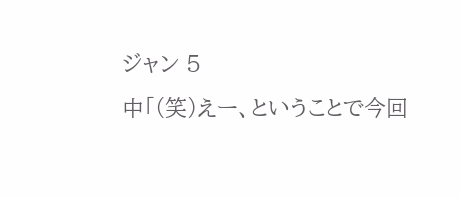ジャン 5
中「(笑)えー、ということで今回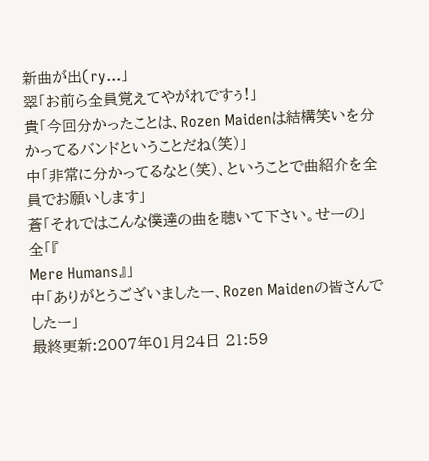新曲が出(ry…」
翠「お前ら全員覚えてやがれですぅ!」
貴「今回分かったことは、Rozen Maidenは結構笑いを分かってるバンドということだね(笑)」
中「非常に分かってるなと(笑)、ということで曲紹介を全員でお願いします」
蒼「それではこんな僕達の曲を聴いて下さい。せーの」
全「『
Mere Humans』」
中「ありがとうございましたー、Rozen Maidenの皆さんでしたー」
最終更新:2007年01月24日 21:59